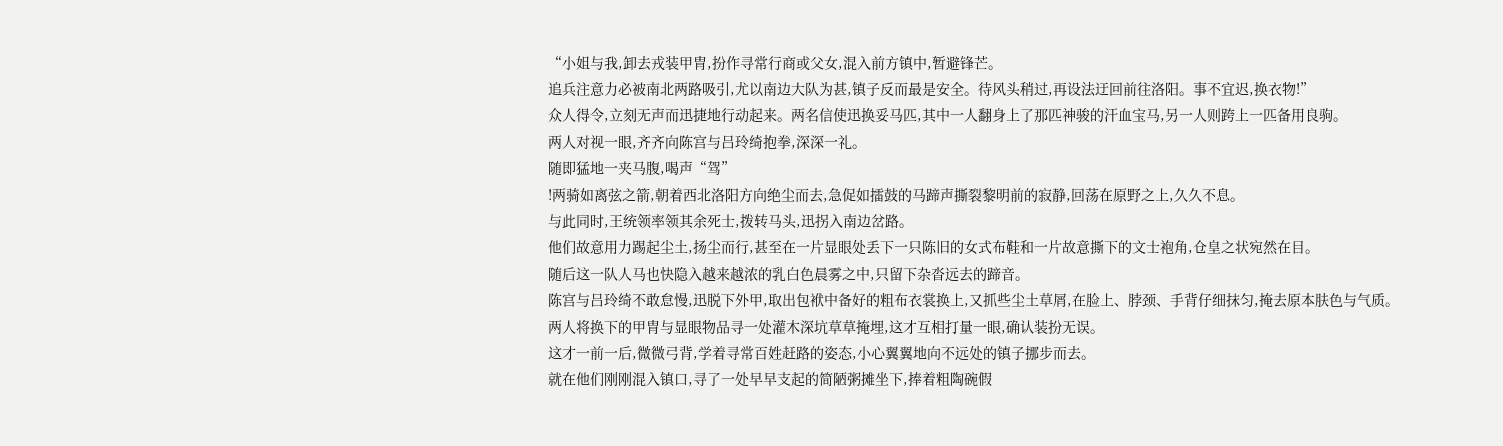“小姐与我,卸去戎装甲胄,扮作寻常行商或父女,混入前方镇中,暂避锋芒。
追兵注意力必被南北两路吸引,尤以南边大队为甚,镇子反而最是安全。待风头稍过,再设法迂回前往洛阳。事不宜迟,换衣物!”
众人得令,立刻无声而迅捷地行动起来。两名信使迅换妥马匹,其中一人翻身上了那匹神骏的汗血宝马,另一人则跨上一匹备用良驹。
两人对视一眼,齐齐向陈宫与吕玲绮抱拳,深深一礼。
随即猛地一夹马腹,喝声“驾”
!两骑如离弦之箭,朝着西北洛阳方向绝尘而去,急促如擂鼓的马蹄声撕裂黎明前的寂静,回荡在原野之上,久久不息。
与此同时,王统领率领其余死士,拨转马头,迅拐入南边岔路。
他们故意用力踢起尘土,扬尘而行,甚至在一片显眼处丢下一只陈旧的女式布鞋和一片故意撕下的文士袍角,仓皇之状宛然在目。
随后这一队人马也快隐入越来越浓的乳白色晨雾之中,只留下杂沓远去的蹄音。
陈宫与吕玲绮不敢怠慢,迅脱下外甲,取出包袱中备好的粗布衣裳换上,又抓些尘土草屑,在脸上、脖颈、手背仔细抹匀,掩去原本肤色与气质。
两人将换下的甲胄与显眼物品寻一处灌木深坑草草掩埋,这才互相打量一眼,确认装扮无误。
这才一前一后,微微弓背,学着寻常百姓赶路的姿态,小心翼翼地向不远处的镇子挪步而去。
就在他们刚刚混入镇口,寻了一处早早支起的简陋粥摊坐下,捧着粗陶碗假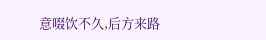意啜饮不久,后方来路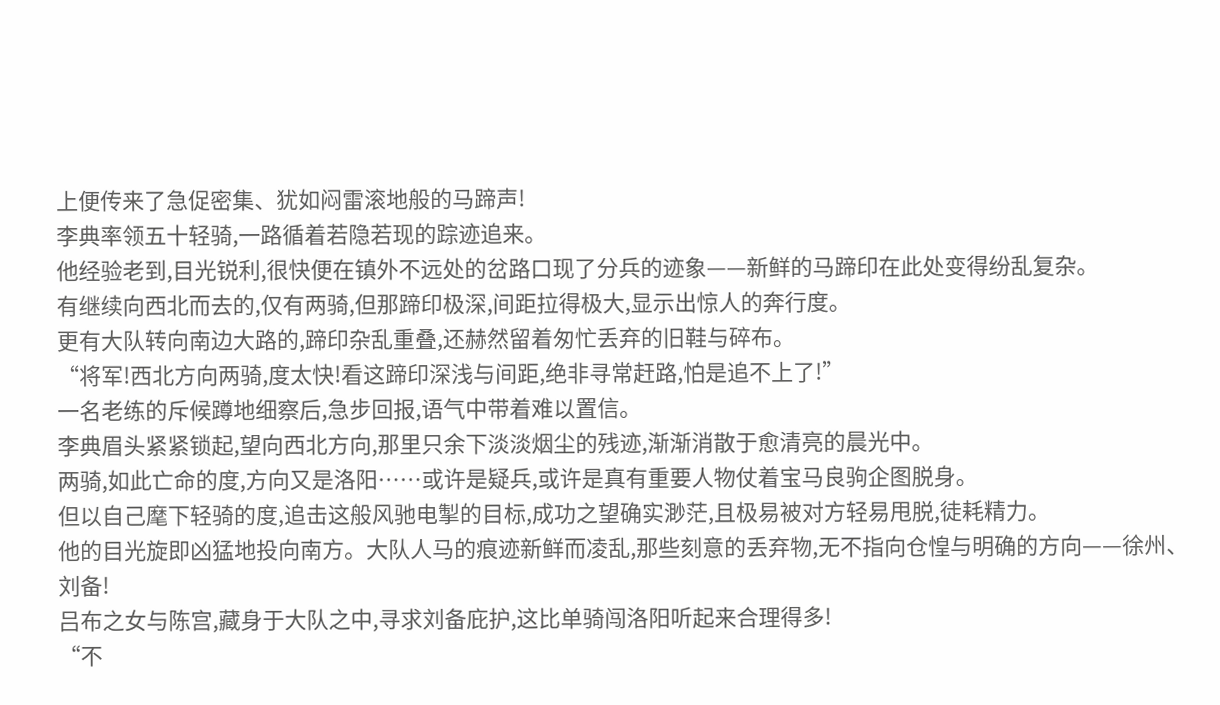上便传来了急促密集、犹如闷雷滚地般的马蹄声!
李典率领五十轻骑,一路循着若隐若现的踪迹追来。
他经验老到,目光锐利,很快便在镇外不远处的岔路口现了分兵的迹象——新鲜的马蹄印在此处变得纷乱复杂。
有继续向西北而去的,仅有两骑,但那蹄印极深,间距拉得极大,显示出惊人的奔行度。
更有大队转向南边大路的,蹄印杂乱重叠,还赫然留着匆忙丢弃的旧鞋与碎布。
“将军!西北方向两骑,度太快!看这蹄印深浅与间距,绝非寻常赶路,怕是追不上了!”
一名老练的斥候蹲地细察后,急步回报,语气中带着难以置信。
李典眉头紧紧锁起,望向西北方向,那里只余下淡淡烟尘的残迹,渐渐消散于愈清亮的晨光中。
两骑,如此亡命的度,方向又是洛阳……或许是疑兵,或许是真有重要人物仗着宝马良驹企图脱身。
但以自己麾下轻骑的度,追击这般风驰电掣的目标,成功之望确实渺茫,且极易被对方轻易甩脱,徒耗精力。
他的目光旋即凶猛地投向南方。大队人马的痕迹新鲜而凌乱,那些刻意的丢弃物,无不指向仓惶与明确的方向——徐州、刘备!
吕布之女与陈宫,藏身于大队之中,寻求刘备庇护,这比单骑闯洛阳听起来合理得多!
“不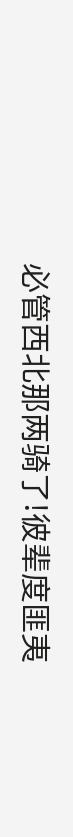必管西北那两骑了!彼辈度匪夷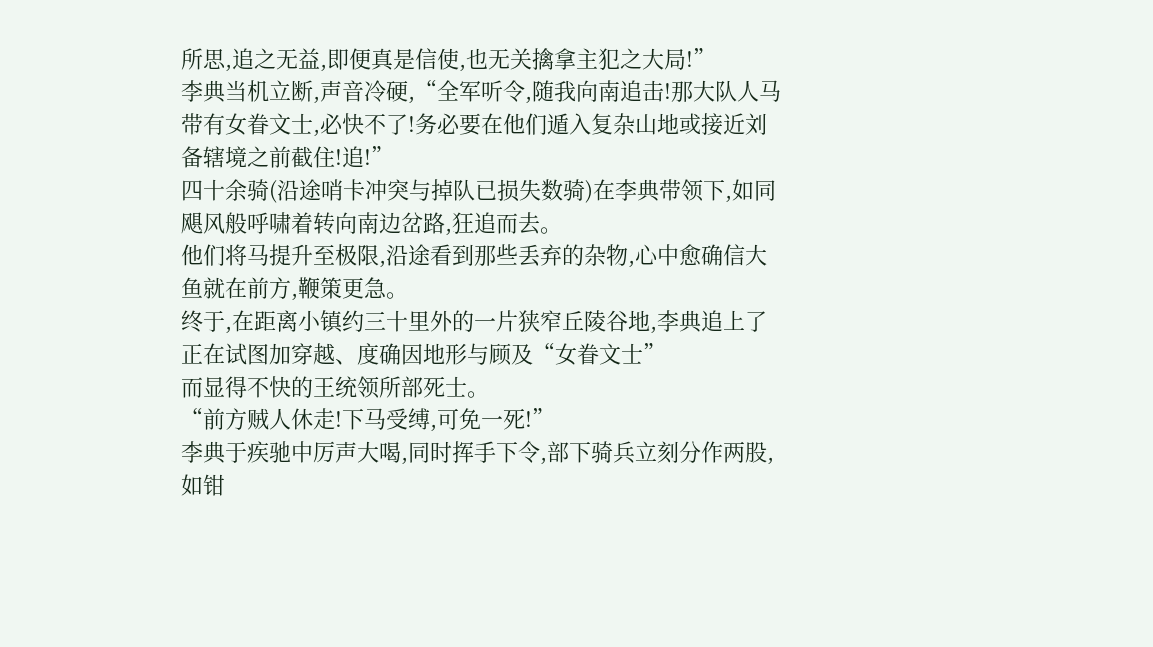所思,追之无益,即便真是信使,也无关擒拿主犯之大局!”
李典当机立断,声音冷硬,“全军听令,随我向南追击!那大队人马带有女眷文士,必快不了!务必要在他们遁入复杂山地或接近刘备辖境之前截住!追!”
四十余骑(沿途哨卡冲突与掉队已损失数骑)在李典带领下,如同飓风般呼啸着转向南边岔路,狂追而去。
他们将马提升至极限,沿途看到那些丢弃的杂物,心中愈确信大鱼就在前方,鞭策更急。
终于,在距离小镇约三十里外的一片狭窄丘陵谷地,李典追上了正在试图加穿越、度确因地形与顾及“女眷文士”
而显得不快的王统领所部死士。
“前方贼人休走!下马受缚,可免一死!”
李典于疾驰中厉声大喝,同时挥手下令,部下骑兵立刻分作两股,如钳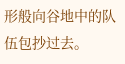形般向谷地中的队伍包抄过去。